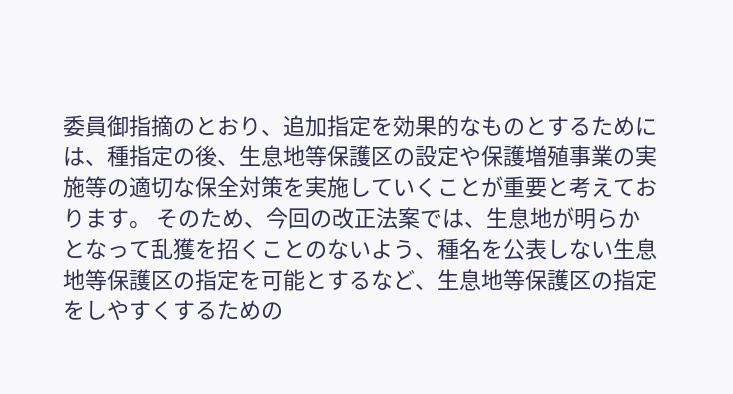委員御指摘のとおり、追加指定を効果的なものとするためには、種指定の後、生息地等保護区の設定や保護増殖事業の実施等の適切な保全対策を実施していくことが重要と考えております。 そのため、今回の改正法案では、生息地が明らかとなって乱獲を招くことのないよう、種名を公表しない生息地等保護区の指定を可能とするなど、生息地等保護区の指定をしやすくするための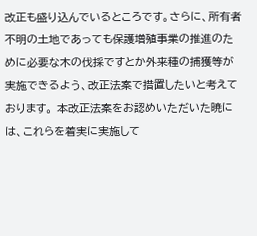改正も盛り込んでいるところです。さらに、所有者不明の土地であっても保護増殖事業の推進のために必要な木の伐採ですとか外来種の捕獲等が実施できるよう、改正法案で措置したいと考えております。 本改正法案をお認めいただいた暁には、これらを着実に実施して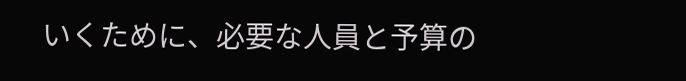いくために、必要な人員と予算の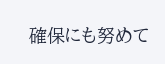確保にも努めて